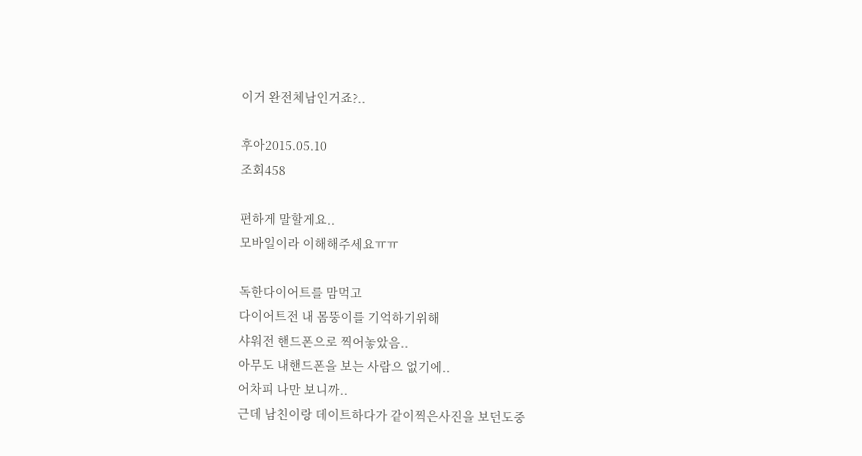이거 완전체남인거죠?..

후아2015.05.10
조회458

편하게 말할게요..
모바일이라 이해해주세요ㅠㅠ

독한다이어트를 맘먹고
다이어트전 내 몸뚱이를 기억하기위해
샤워전 핸드폰으로 찍어놓았음..
아무도 내핸드폰을 보는 사람으 없기에..
어차피 나만 보니까..
근데 남친이랑 데이트하다가 같이찍은사진을 보던도중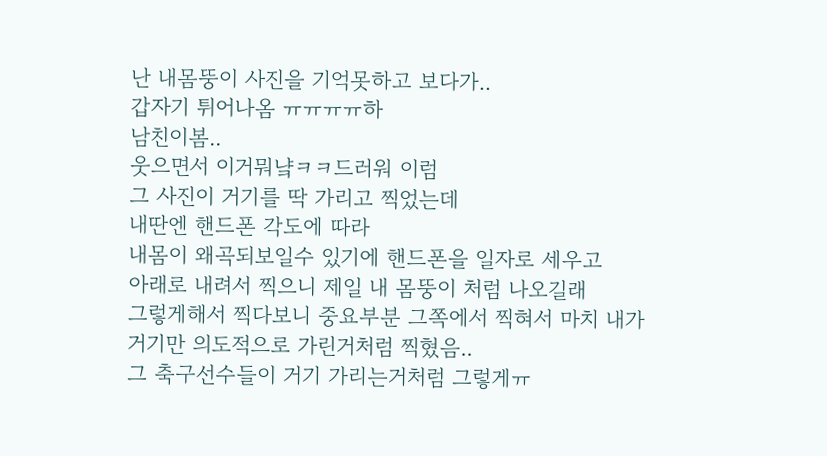난 내몸뚱이 사진을 기억못하고 보다가..
갑자기 튀어나옴 ㅠㅠㅠㅠ하
남친이봄..
웃으면서 이거뭐냨ㅋㅋ드러워 이럼
그 사진이 거기를 딱 가리고 찍었는데
내딴엔 핸드폰 각도에 따라
내몸이 왜곡되보일수 있기에 핸드폰을 일자로 세우고
아래로 내려서 찍으니 제일 내 몸뚱이 처럼 나오길래
그렇게해서 찍다보니 중요부분 그쪽에서 찍혀서 마치 내가
거기만 의도적으로 가린거처럼 찍혔음..
그 축구선수들이 거기 가리는거처럼 그렇게ㅠ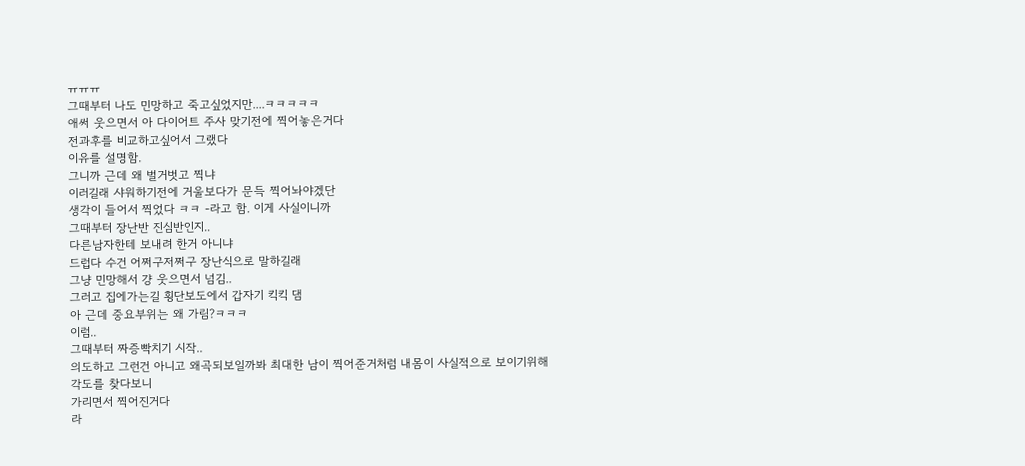ㅠㅠㅠ
그때부터 나도 민망하고 죽고싶었지만....ㅋㅋㅋㅋㅋ
애써 웃으면서 아 다이어트 주사 맞기전에 찍어놓은거다
전과후를 비교하고싶어서 그랬다
이유를 설명함.
그니까 근데 왜 벌거벗고 찍냐
이러길래 샤워하기전에 거울보다가 문득 찍어놔야겠단
생각이 들어서 찍었다 ㅋㅋ -라고 함. 이게 사실이니까
그때부터 장난반 진심반인지..
다른남자한테 보내려 한거 아니냐
드럽다 수건 어쩌구저쩌구 장난식으로 말하길래
그냥 민망해서 걍 웃으면서 넘김..
그러고 집에가는길 횡단보도에서 갑자기 킥킥 댐
아 근데 중요부위는 왜 가림?ㅋㅋㅋ
이럼..
그때부터 짜증빡치기 시작..
의도하고 그런건 아니고 왜곡되보일까봐 최대한 남이 찍어준거처럼 내몸이 사실적으로 보이기위해 각도를 찾다보니
가리면서 찍어진거다
라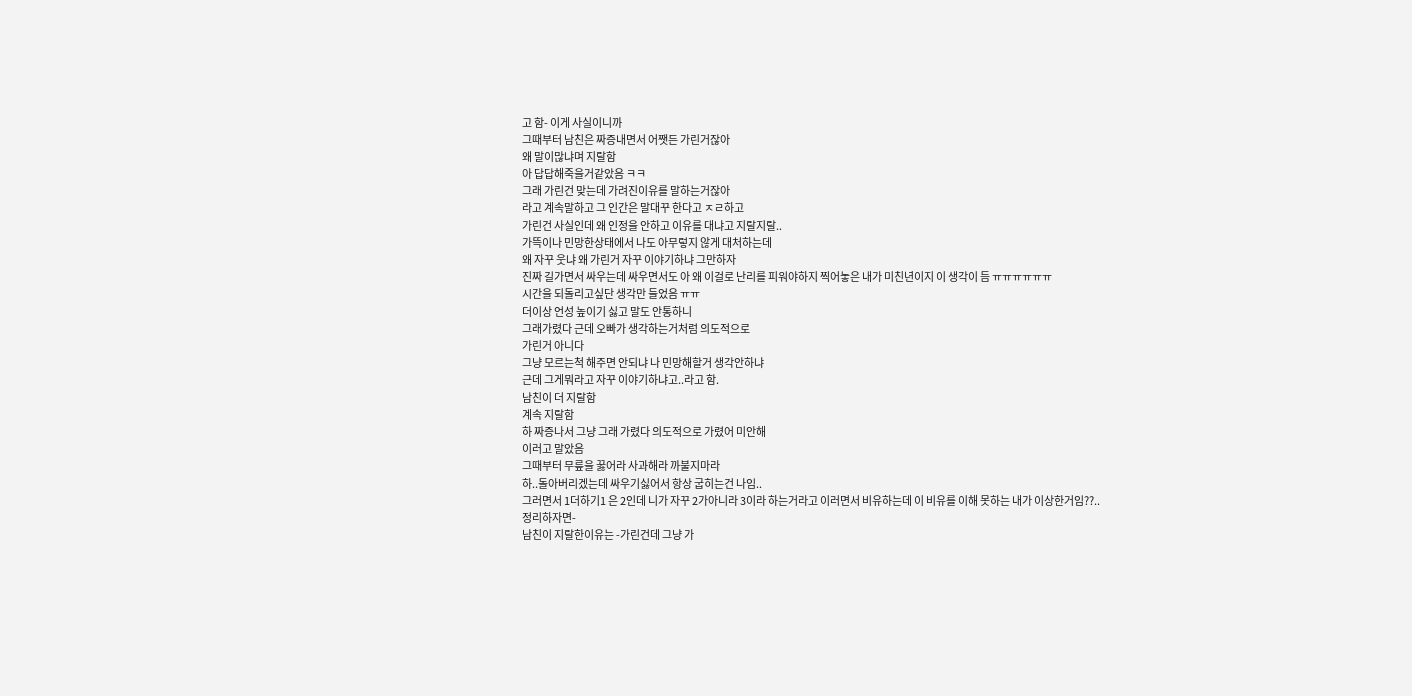고 함- 이게 사실이니까
그때부터 남친은 짜증내면서 어쨋든 가린거잖아
왜 말이많냐며 지랄함
아 답답해죽을거같았음 ㅋㅋ
그래 가린건 맞는데 가려진이유를 말하는거잖아
라고 계속말하고 그 인간은 말대꾸 한다고 ㅈㄹ하고
가린건 사실인데 왜 인정을 안하고 이유를 대냐고 지랄지랄..
가뜩이나 민망한상태에서 나도 아무렇지 않게 대처하는데
왜 자꾸 웃냐 왜 가린거 자꾸 이야기하냐 그만하자
진짜 길가면서 싸우는데 싸우면서도 아 왜 이걸로 난리를 피워야하지 찍어놓은 내가 미친년이지 이 생각이 듬 ㅠㅠㅠㅠㅠㅠ
시간을 되돌리고싶단 생각만 들었음 ㅠㅠ
더이상 언성 높이기 싫고 말도 안통하니
그래가렸다 근데 오빠가 생각하는거처럼 의도적으로
가린거 아니다
그냥 모르는척 해주면 안되냐 나 민망해할거 생각안하냐
근데 그게뭐라고 자꾸 이야기하냐고..라고 함.
남친이 더 지랄함
계속 지랄함
하 짜증나서 그냥 그래 가렸다 의도적으로 가렸어 미안해
이러고 말았음
그때부터 무릎을 꿇어라 사과해라 까불지마라
하..돌아버리겠는데 싸우기싫어서 항상 굽히는건 나임..
그러면서 1더하기1 은 2인데 니가 자꾸 2가아니라 3이라 하는거라고 이러면서 비유하는데 이 비유를 이해 못하는 내가 이상한거임??..
정리하자면-
남친이 지랄한이유는 -가린건데 그냥 가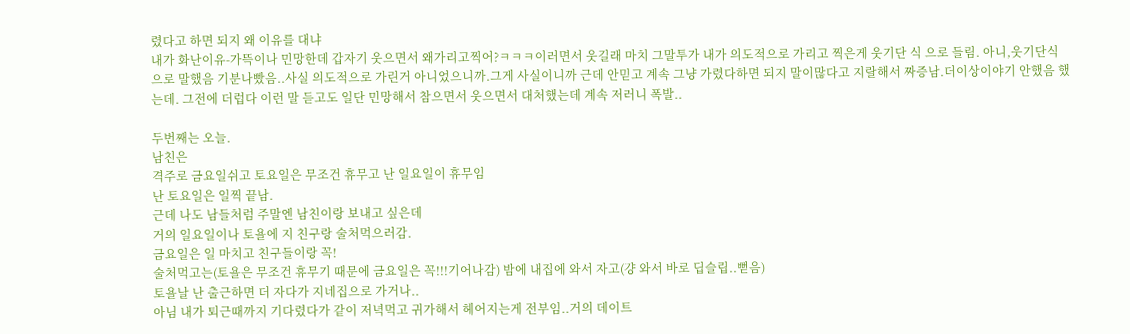렸다고 하면 되지 왜 이유를 대냐
내가 화난이유-가뜩이나 민망한데 갑자기 웃으면서 왜가리고찍어?ㅋㅋㅋ이러면서 웃길래 마치 그말투가 내가 의도적으로 가리고 찍은게 웃기단 식 으로 들림. 아니,웃기단식으로 말했음 기분나빴음..사실 의도적으로 가린거 아니었으니까.그게 사실이니까 근데 안믿고 계속 그냥 가렸다하면 되지 말이많다고 지랄해서 짜증남.더이상이야기 안했음 했는데. 그전에 더럽다 이런 말 듣고도 일단 민망해서 참으면서 웃으면서 대처했는데 계속 저러니 폭발..

두번째는 오늘.
남친은
격주로 금요일쉬고 토요일은 무조건 휴무고 난 일요일이 휴무임
난 토요일은 일찍 끝남.
근데 나도 남들처럼 주말엔 남친이랑 보내고 싶은데
거의 일요일이나 토욜에 지 친구랑 술처먹으러감.
금요일은 일 마치고 친구들이랑 꼭!
술처먹고는(토욜은 무조건 휴무기 때문에 금요일은 꼭!!!기어나감) 밤에 내집에 와서 자고(걍 와서 바로 딥슬립..뻗음)
토욜날 난 출근하면 더 자다가 지네집으로 가거나..
아님 내가 퇴근때까지 기다렸다가 같이 저녁먹고 귀가해서 헤어지는게 전부임..거의 데이트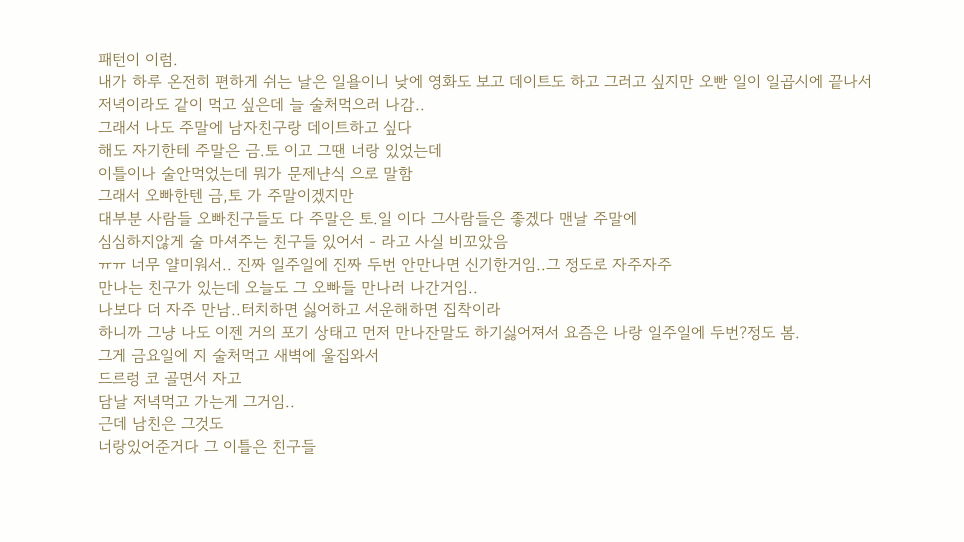패턴이 이럼.
내가 하루 온전히 편하게 쉬는 날은 일욜이니 낮에 영화도 보고 데이트도 하고 그러고 싶지만 오빤 일이 일곱시에 끝나서
저녁이라도 같이 먹고 싶은데 늘 술처먹으러 나감..
그래서 나도 주말에 남자친구랑 데이트하고 싶다
해도 자기한테 주말은 금.토 이고 그땐 너랑 있었는데
이틀이나 술안먹었는데 뭐가 문제냔식 으로 말함
그래서 오빠한텐 금,토 가 주말이겠지만
대부분 사람들 오빠친구들도 다 주말은 토.일 이다 그사람들은 좋겠다 맨날 주말에
심심하지않게 술 마셔주는 친구들 있어서 - 라고 사실 비꼬았음
ㅠㅠ 너무 얄미워서.. 진짜 일주일에 진짜 두번 안만나면 신기한거임..그 정도로 자주자주
만나는 친구가 있는데 오늘도 그 오빠들 만나러 나간거임..
나보다 더 자주 만남..터치하면 싫어하고 서운해하면 집착이라
하니까 그냥 나도 이젠 거의 포기 상태고 먼저 만나잔말도 하기싫어져서 요즘은 나랑 일주일에 두번?정도 봄.
그게 금요일에 지 술처먹고 새벽에 울집와서
드르렁 코 골면서 자고
담날 저녁먹고 가는게 그거임..
근데 남친은 그것도
너랑있어준거다 그 이틀은 친구들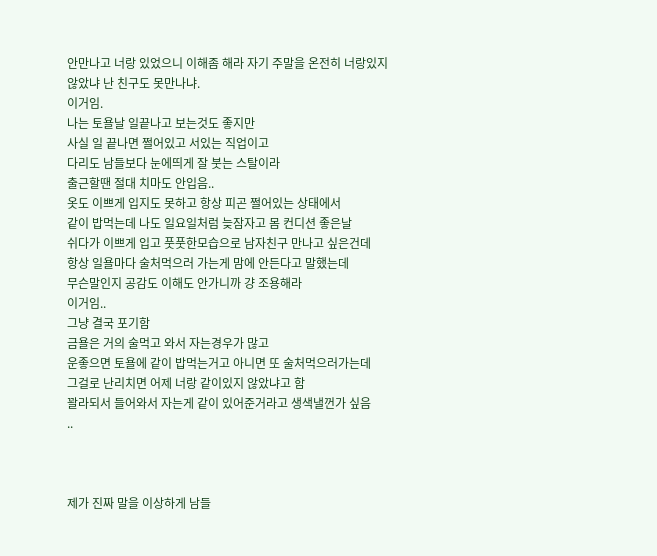안만나고 너랑 있었으니 이해좀 해라 자기 주말을 온전히 너랑있지않았냐 난 친구도 못만나냐.
이거임.
나는 토욜날 일끝나고 보는것도 좋지만
사실 일 끝나면 쩔어있고 서있는 직업이고
다리도 남들보다 눈에띄게 잘 붓는 스탈이라
출근할땐 절대 치마도 안입음..
옷도 이쁘게 입지도 못하고 항상 피곤 쩔어있는 상태에서
같이 밥먹는데 나도 일요일처럼 늦잠자고 몸 컨디션 좋은날
쉬다가 이쁘게 입고 풋풋한모습으로 남자친구 만나고 싶은건데
항상 일욜마다 술처먹으러 가는게 맘에 안든다고 말했는데
무슨말인지 공감도 이해도 안가니까 걍 조용해라
이거임..
그냥 결국 포기함
금욜은 거의 술먹고 와서 자는경우가 많고
운좋으면 토욜에 같이 밥먹는거고 아니면 또 술처먹으러가는데
그걸로 난리치면 어제 너랑 같이있지 않았냐고 함
꽐라되서 들어와서 자는게 같이 있어준거라고 생색낼껀가 싶음
..



제가 진짜 말을 이상하게 남들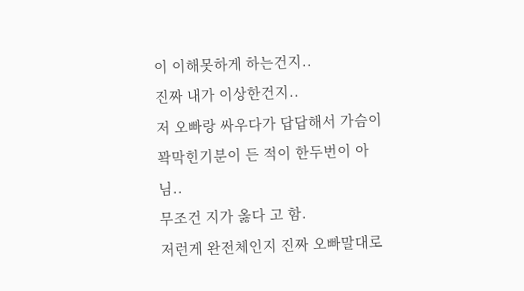이 이해못하게 하는건지..
진짜 내가 이상한건지..
저 오빠랑 싸우다가 답답해서 가슴이 꽉막힌기분이 든 적이 한두번이 아님..
무조건 지가 옳다 고 함.
저런게 완전체인지 진짜 오빠말대로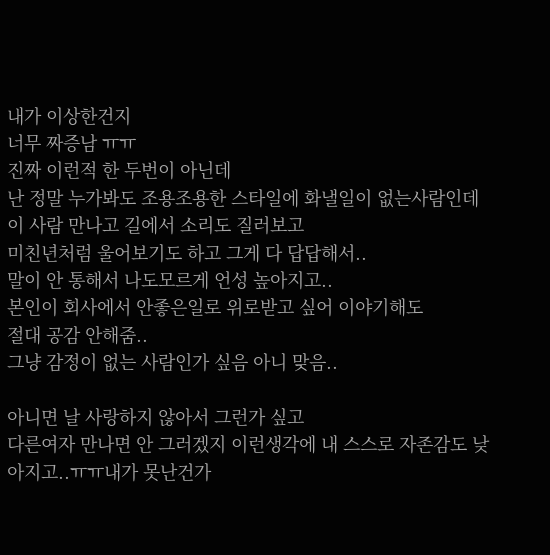내가 이상한건지
너무 짜증남 ㅠㅠ
진짜 이런적 한 두번이 아닌데
난 정말 누가봐도 조용조용한 스타일에 화낼일이 없는사람인데
이 사람 만나고 길에서 소리도 질러보고
미친년처럼 울어보기도 하고 그게 다 답답해서..
말이 안 통해서 나도모르게 언성 높아지고..
본인이 회사에서 안좋은일로 위로받고 싶어 이야기해도
절대 공감 안해줌..
그냥 감정이 없는 사람인가 싶음 아니 맞음..

아니면 날 사랑하지 않아서 그런가 싶고
다른여자 만나면 안 그러겠지 이런생각에 내 스스로 자존감도 낮아지고..ㅠㅠ내가 못난건가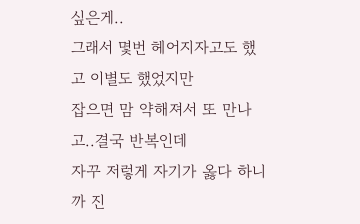싶은게..
그래서 몇번 헤어지자고도 했고 이별도 했었지만
잡으면 맘 약해져서 또 만나고..결국 반복인데
자꾸 저렇게 자기가 옳다 하니까 진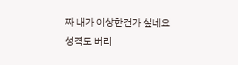짜 내가 이상한건가 싶네요
성격도 버리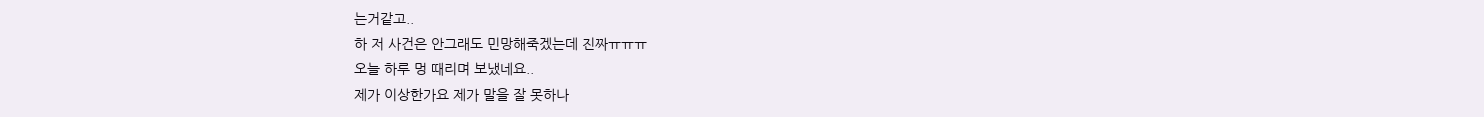는거같고..
하 저 사건은 안그래도 민망해죽겠는데 진짜ㅠㅠㅠ
오늘 하루 멍 때리며 보냈네요..
제가 이상한가요 제가 말을 잘 못하나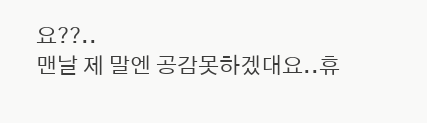요??..
맨날 제 말엔 공감못하겠대요..휴